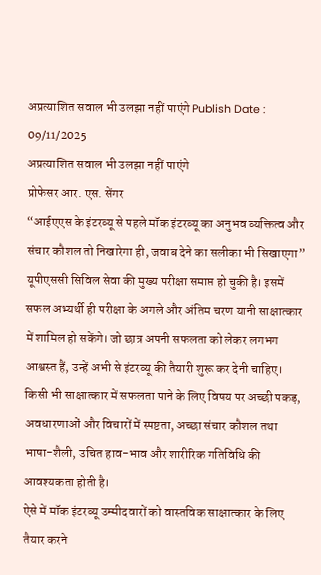अप्रत्याशित सवाल भी उलझा नहीं पाएंगे Publish Date : 09/11/2025
अप्रत्याशित सवाल भी उलझा नहीं पाएंगे
प्रोफेसर आर. एस. सेंगर
“आईएएस के इंटरव्यू से पहले मॉक इंटरव्यू का अनुभव व्यक्तित्व और संचार कौशल तो निखारेगा ही, जवाब देने का सलीका भी सिखाएगा”
यूपीएससी सिविल सेवा की मुख्य परीक्षा समाप्त हो चुकी है। इसमें सफल अभ्यर्थी ही परीक्षा के अगले और अंतिम चरण यानी साक्षात्कार में शामिल हो सकेंगे। जो छात्र अपनी सफलता को लेकर लगभग आश्वस्त हैं, उन्हें अभी से इंटरव्यू की तैयारी शुरू कर देनी चाहिए। किसी भी साक्षात्कार में सफलता पाने के लिए विषय पर अच्छी पकड़, अवधारणाओं और विचारों में स्पष्टता, अच्छा संचार कौशल तथा भाषा-शैली, उचित हाव-भाव और शारीरिक गतिविधि की आवश्यकता होती है।
ऐसे में मॉक इंटरव्यू उम्मीदवारों को वास्तविक साक्षात्कार के लिए तैयार करने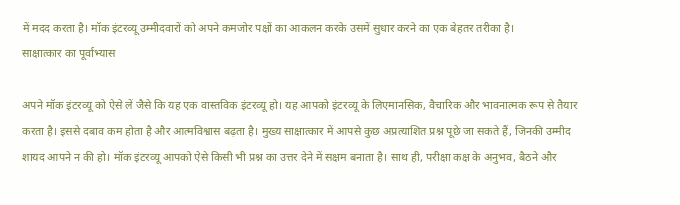में मदद करता है। मॉक इंटरव्यू उम्मीदवारों को अपने कमजोर पक्षों का आकलन करके उसमें सुधार करने का एक बेहतर तरीका है।
साक्षात्कार का पूर्वाभ्यास

अपने मॉक इंटरव्यू को ऐसे लें जैसे कि यह एक वास्तविक इंटरव्यू हो। यह आपको इंटरव्यू के लिएमानसिक, वैचारिक और भावनात्मक रूप से तैयार करता है। इससे दबाव कम होता है और आत्मविश्वास बढ़ता है। मुख्य साक्षात्कार में आपसे कुछ अप्रत्याशित प्रश्न पूछे जा सकते हैं, जिनकी उम्मीद शायद आपने न की हो। मॉक इंटरव्यू आपको ऐसे किसी भी प्रश्न का उत्तर देने में सक्षम बनाता है। साथ ही, परीक्षा कक्ष के अनुभव, बैठने और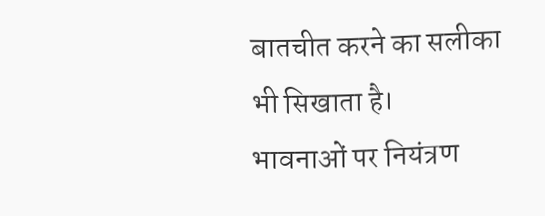बातचीत करने का सलीका भी सिखाता है।
भावनाओं पर नियंत्रण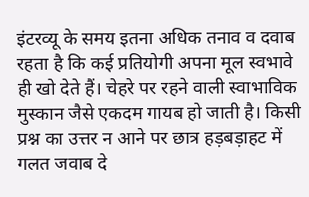इंटरव्यू के समय इतना अधिक तनाव व दवाब रहता है कि कई प्रतियोगी अपना मूल स्वभावे ही खो देते हैं। चेहरे पर रहने वाली स्वाभाविक मुस्कान जैसे एकदम गायब हो जाती है। किसी प्रश्न का उत्तर न आने पर छात्र हड़बड़ाहट में गलत जवाब दे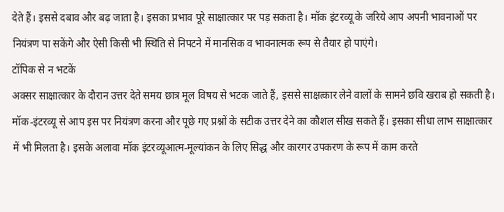देते हैं। इससे दबाव और बढ़ जाता है। इसका प्रभाव पूरे साक्षात्कार पर पड़ सकता है। मॉक इंटरव्यू के जरिये आप अपनी भावनाओं पर नियंत्रण पा सकेंगे और ऐसी किसी भी स्थिति से निपटने में मानसिक व भावनात्मक रूप से तैयार हो पाएंगे।
टॉपिक से न भटकें
अक्सर साक्षात्कार के दौरान उत्तर देते समय छात्र मूल विषय से भटक जाते हैं, इससे साक्षत्कार लेने वालों के सामने छवि खराब हो सकती है। मॉक-इंटरव्यू से आप इस पर नियंत्रण करना और पूछे गए प्रश्नों के सटीक उत्तर देने का कौशल सीख सकते हैं। इसका सीधा लाभ साक्षात्कार में भी मिलता है। इसके अलावा मॉक इंटरव्यूआत्म-मूल्यांकन के लिए सिद्ध और कारगर उपकरण के रूप में काम करते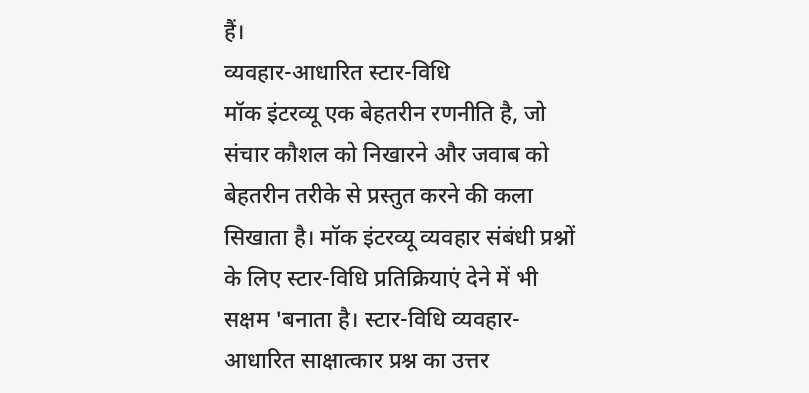हैं।
व्यवहार-आधारित स्टार-विधि
मॉक इंटरव्यू एक बेहतरीन रणनीति है, जो संचार कौशल को निखारने और जवाब को बेहतरीन तरीके से प्रस्तुत करने की कला सिखाता है। मॉक इंटरव्यू व्यवहार संबंधी प्रश्नों के लिए स्टार-विधि प्रतिक्रियाएं देने में भी सक्षम 'बनाता है। स्टार-विधि व्यवहार-आधारित साक्षात्कार प्रश्न का उत्तर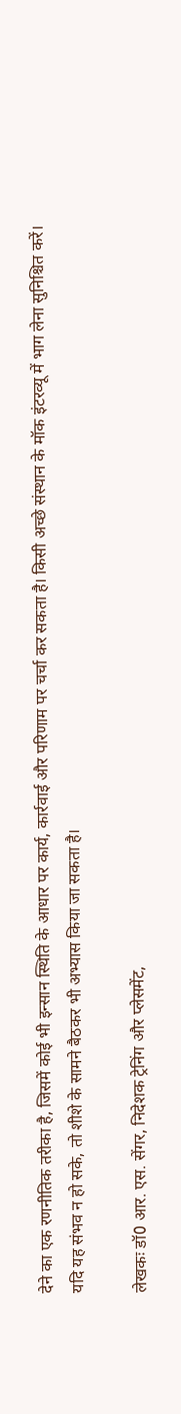देने का एक रणनीतिक तरीका है, जिसमें कोई भी इन्सान स्थिति के आधार पर कार्य, कार्रवाई और परिणाम पर चर्चा कर सकता है। किसी अच्छे संस्थान के मॉक इंटरव्यू में भाग लेना सुनिश्चित करें। यदि यह संभव न हो सके, तो शीशे के सामने बैठकर भी अभ्यास किया जा सकता है।

लेखकः डॉ0 आर. एस. सेंगर, निदेशक ट्रेनिंग और प्लेसमेंट,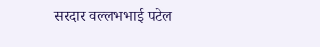सरदार वल्लभभाई पटेल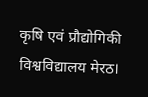कृषि एवं प्रौद्योगिकी विश्वविद्यालय मेरठ।